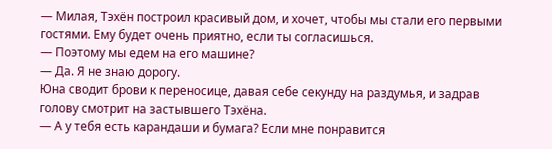— Милая, Тэхён построил красивый дом, и хочет, чтобы мы стали его первыми гостями. Ему будет очень приятно, если ты согласишься.
— Поэтому мы едем на его машине?
— Да. Я не знаю дорогу.
Юна сводит брови к переносице, давая себе секунду на раздумья, и задрав голову смотрит на застывшего Тэхёна.
— А у тебя есть карандаши и бумага? Если мне понравится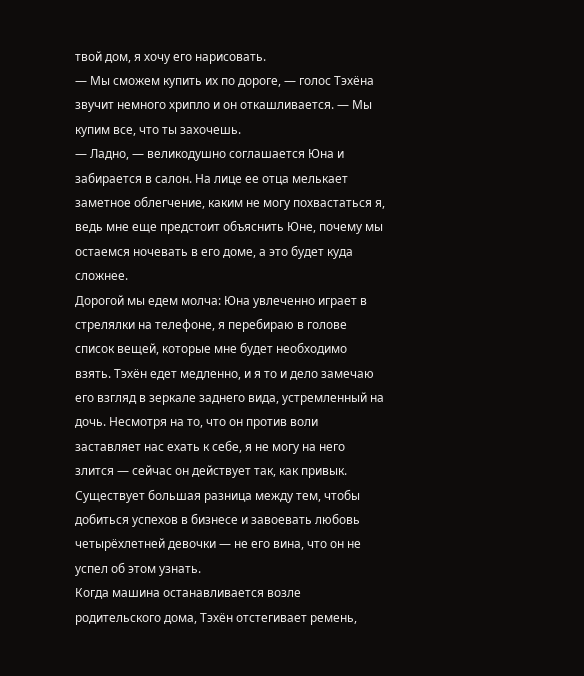твой дом, я хочу его нарисовать.
— Мы сможем купить их по дороге, — голос Тэхёна звучит немного хрипло и он откашливается. — Мы купим все, что ты захочешь.
— Ладно, — великодушно соглашается Юна и забирается в салон. На лице ее отца мелькает заметное облегчение, каким не могу похвастаться я, ведь мне еще предстоит объяснить Юне, почему мы остаемся ночевать в его доме, а это будет куда сложнее.
Дорогой мы едем молча: Юна увлеченно играет в стрелялки на телефоне, я перебираю в голове список вещей, которые мне будет необходимо взять. Тэхён едет медленно, и я то и дело замечаю его взгляд в зеркале заднего вида, устремленный на дочь. Несмотря на то, что он против воли заставляет нас ехать к себе, я не могу на него злится — сейчас он действует так, как привык. Существует большая разница между тем, чтобы добиться успехов в бизнесе и завоевать любовь четырёхлетней девочки — не его вина, что он не успел об этом узнать.
Когда машина останавливается возле родительского дома, Тэхён отстегивает ремень,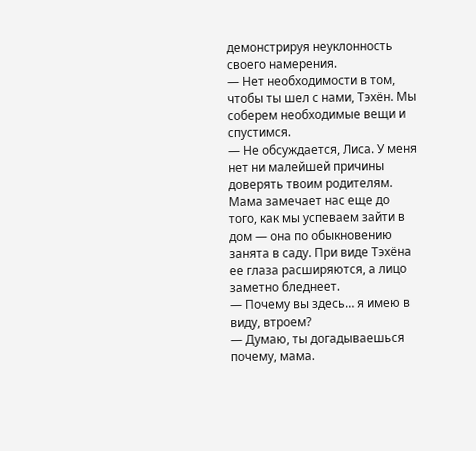демонстрируя неуклонность своего намерения.
— Нет необходимости в том, чтобы ты шел с нами, Тэхён. Мы соберем необходимые вещи и спустимся.
— Не обсуждается, Лиса. У меня нет ни малейшей причины доверять твоим родителям.
Мама замечает нас еще до того, как мы успеваем зайти в дом — она по обыкновению занята в саду. При виде Тэхёна ее глаза расширяются, а лицо заметно бледнеет.
— Почему вы здесь… я имею в виду, втроем?
— Думаю, ты догадываешься почему, мама.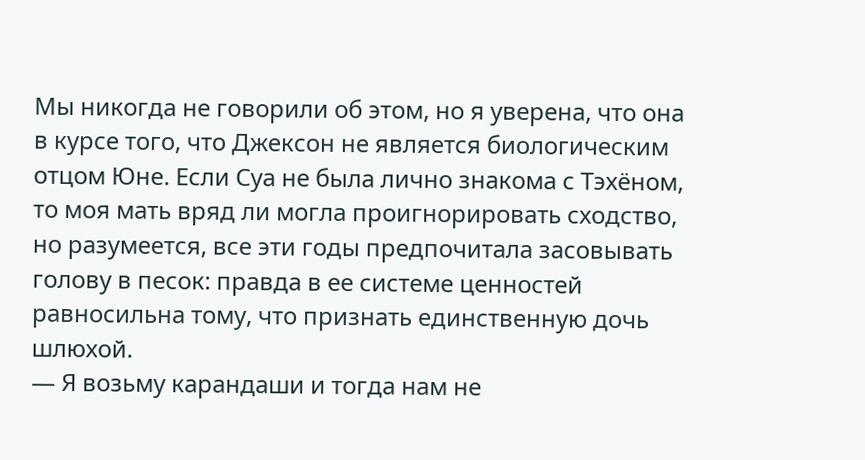Мы никогда не говорили об этом, но я уверена, что она в курсе того, что Джексон не является биологическим отцом Юне. Если Суа не была лично знакома с Тэхёном, то моя мать вряд ли могла проигнорировать сходство, но разумеется, все эти годы предпочитала засовывать голову в песок: правда в ее системе ценностей равносильна тому, что признать единственную дочь шлюхой.
— Я возьму карандаши и тогда нам не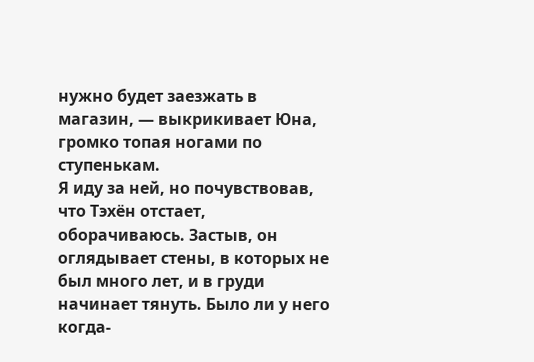нужно будет заезжать в магазин, — выкрикивает Юна, громко топая ногами по ступенькам.
Я иду за ней, но почувствовав, что Тэхён отстает, оборачиваюсь. Застыв, он оглядывает стены, в которых не был много лет, и в груди начинает тянуть. Было ли у него когда-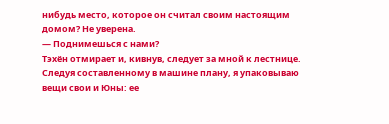нибудь место, которое он считал своим настоящим домом? Не уверена.
— Поднимешься с нами?
Тэхён отмирает и, кивнув, следует за мной к лестнице.
Следуя составленному в машине плану, я упаковываю вещи свои и Юны: ее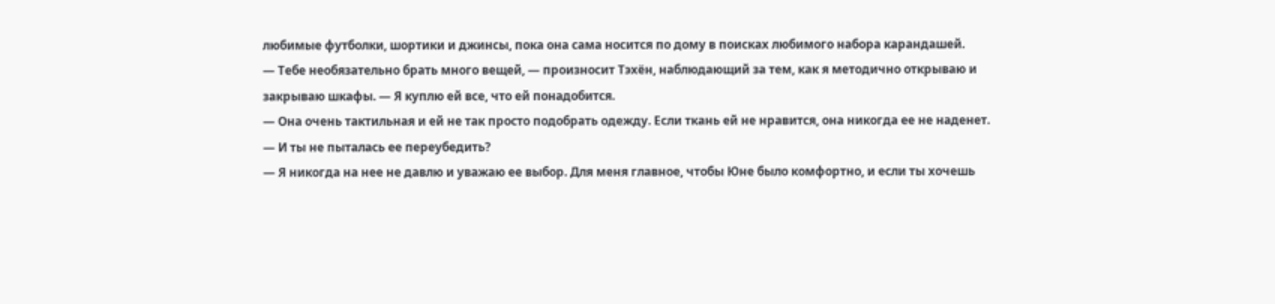любимые футболки, шортики и джинсы, пока она сама носится по дому в поисках любимого набора карандашей.
— Тебе необязательно брать много вещей, — произносит Тэхён, наблюдающий за тем, как я методично открываю и закрываю шкафы. — Я куплю ей все, что ей понадобится.
— Она очень тактильная и ей не так просто подобрать одежду. Если ткань ей не нравится, она никогда ее не наденет.
— И ты не пыталась ее переубедить?
— Я никогда на нее не давлю и уважаю ее выбор. Для меня главное, чтобы Юне было комфортно, и если ты хочешь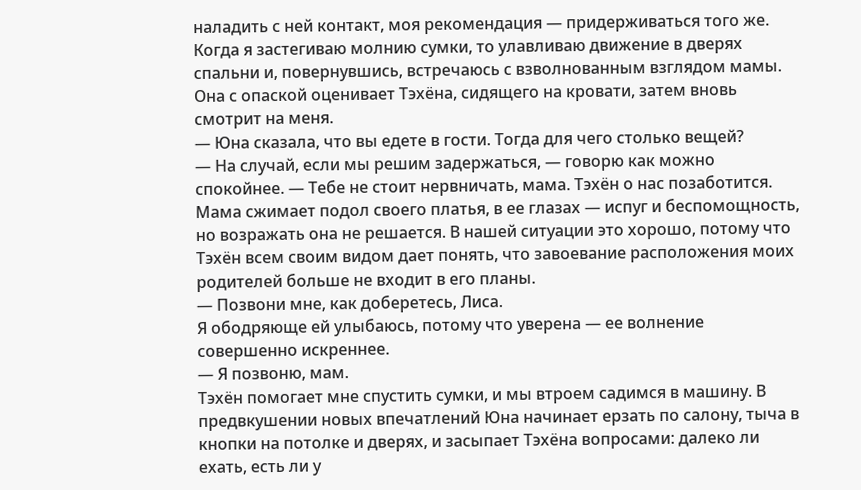наладить с ней контакт, моя рекомендация — придерживаться того же.
Когда я застегиваю молнию сумки, то улавливаю движение в дверях спальни и, повернувшись, встречаюсь с взволнованным взглядом мамы. Она с опаской оценивает Тэхёна, сидящего на кровати, затем вновь смотрит на меня.
— Юна сказала, что вы едете в гости. Тогда для чего столько вещей?
— На случай, если мы решим задержаться, — говорю как можно спокойнее. — Тебе не стоит нервничать, мама. Тэхён о нас позаботится.
Мама сжимает подол своего платья, в ее глазах — испуг и беспомощность, но возражать она не решается. В нашей ситуации это хорошо, потому что Тэхён всем своим видом дает понять, что завоевание расположения моих родителей больше не входит в его планы.
— Позвони мне, как доберетесь, Лиса.
Я ободряюще ей улыбаюсь, потому что уверена — ее волнение совершенно искреннее.
— Я позвоню, мам.
Тэхён помогает мне спустить сумки, и мы втроем садимся в машину. В предвкушении новых впечатлений Юна начинает ерзать по салону, тыча в кнопки на потолке и дверях, и засыпает Тэхёна вопросами: далеко ли ехать, есть ли у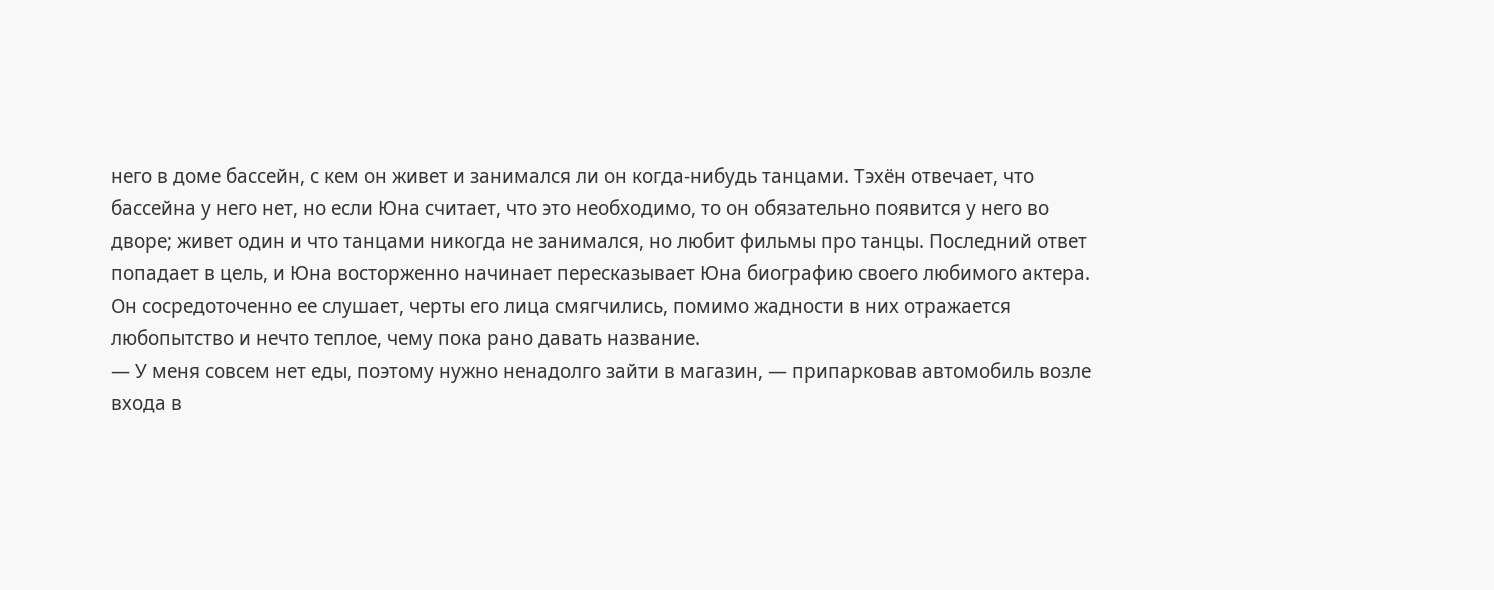него в доме бассейн, с кем он живет и занимался ли он когда-нибудь танцами. Тэхён отвечает, что бассейна у него нет, но если Юна считает, что это необходимо, то он обязательно появится у него во дворе; живет один и что танцами никогда не занимался, но любит фильмы про танцы. Последний ответ попадает в цель, и Юна восторженно начинает пересказывает Юна биографию своего любимого актера. Он сосредоточенно ее слушает, черты его лица смягчились, помимо жадности в них отражается любопытство и нечто теплое, чему пока рано давать название.
— У меня совсем нет еды, поэтому нужно ненадолго зайти в магазин, — припарковав автомобиль возле входа в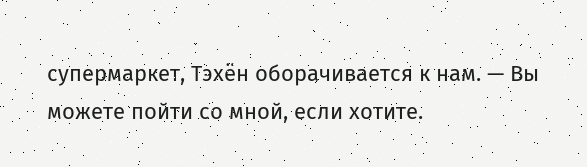супермаркет, Тэхён оборачивается к нам. — Вы можете пойти со мной, если хотите.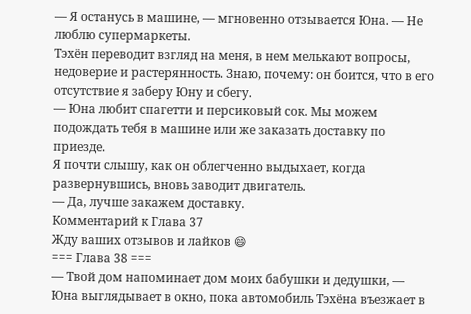— Я останусь в машине, — мгновенно отзывается Юна. — Не люблю супермаркеты.
Тэхён переводит взгляд на меня, в нем мелькают вопросы, недоверие и растерянность. Знаю, почему: он боится, что в его отсутствие я заберу Юну и сбегу.
— Юна любит спагетти и персиковый сок. Мы можем подождать тебя в машине или же заказать доставку по приезде.
Я почти слышу, как он облегченно выдыхает, когда развернувшись, вновь заводит двигатель.
— Да, лучше закажем доставку.
Комментарий к Глава 37
Жду ваших отзывов и лайков 😄
=== Глава 38 ===
— Твой дом напоминает дом моих бабушки и дедушки, — Юна выглядывает в окно, пока автомобиль Тэхёна въезжает в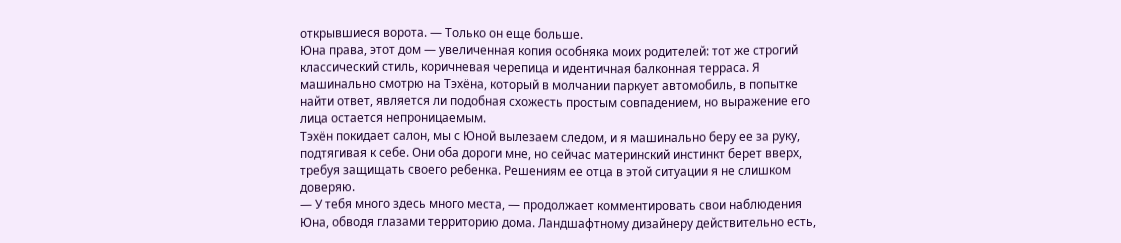открывшиеся ворота. — Только он еще больше.
Юна права, этот дом — увеличенная копия особняка моих родителей: тот же строгий классический стиль, коричневая черепица и идентичная балконная терраса. Я машинально смотрю на Тэхёна, который в молчании паркует автомобиль, в попытке найти ответ, является ли подобная схожесть простым совпадением, но выражение его лица остается непроницаемым.
Тэхён покидает салон, мы с Юной вылезаем следом, и я машинально беру ее за руку, подтягивая к себе. Они оба дороги мне, но сейчас материнский инстинкт берет вверх, требуя защищать своего ребенка. Решениям ее отца в этой ситуации я не слишком доверяю.
— У тебя много здесь много места, — продолжает комментировать свои наблюдения Юна, обводя глазами территорию дома. Ландшафтному дизайнеру действительно есть,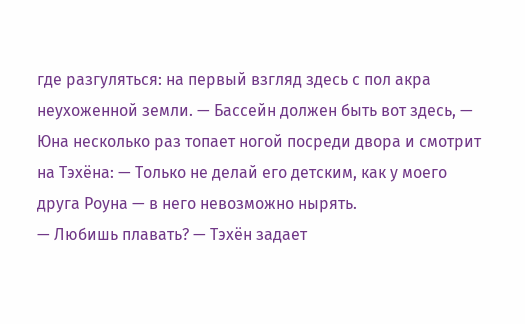где разгуляться: на первый взгляд здесь с пол акра неухоженной земли. — Бассейн должен быть вот здесь, — Юна несколько раз топает ногой посреди двора и смотрит на Тэхёна: — Только не делай его детским, как у моего друга Роуна — в него невозможно нырять.
— Любишь плавать? — Тэхён задает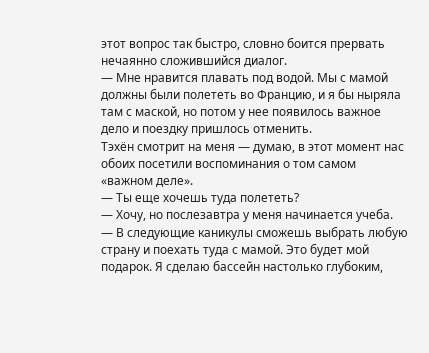этот вопрос так быстро, словно боится прервать нечаянно сложившийся диалог.
— Мне нравится плавать под водой. Мы с мамой должны были полететь во Францию, и я бы ныряла там с маской, но потом у нее появилось важное дело и поездку пришлось отменить.
Тэхён смотрит на меня — думаю, в этот момент нас обоих посетили воспоминания о том самом «важном деле».
— Ты еще хочешь туда полететь?
— Хочу, но послезавтра у меня начинается учеба.
— В следующие каникулы сможешь выбрать любую страну и поехать туда с мамой. Это будет мой подарок. Я сделаю бассейн настолько глубоким,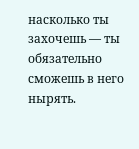насколько ты захочешь — ты обязательно сможешь в него нырять.